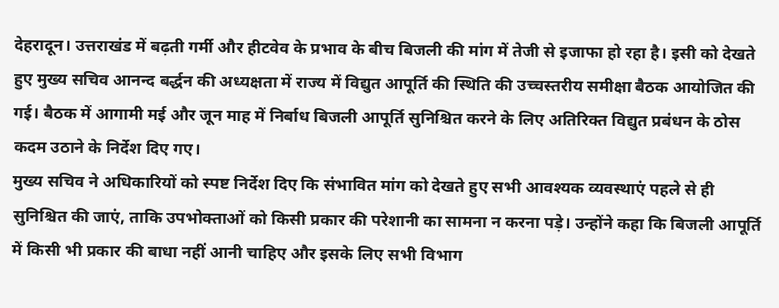देहरादून। उत्तराखंड में बढ़ती गर्मी और हीटवेव के प्रभाव के बीच बिजली की मांग में तेजी से इजाफा हो रहा है। इसी को देखते हुए मुख्य सचिव आनन्द बर्द्धन की अध्यक्षता में राज्य में विद्युत आपूर्ति की स्थिति की उच्चस्तरीय समीक्षा बैठक आयोजित की गई। बैठक में आगामी मई और जून माह में निर्बाध बिजली आपूर्ति सुनिश्चित करने के लिए अतिरिक्त विद्युत प्रबंधन के ठोस कदम उठाने के निर्देश दिए गए।
मुख्य सचिव ने अधिकारियों को स्पष्ट निर्देश दिए कि संभावित मांग को देखते हुए सभी आवश्यक व्यवस्थाएं पहले से ही सुनिश्चित की जाएं, ताकि उपभोक्ताओं को किसी प्रकार की परेशानी का सामना न करना पड़े। उन्होंने कहा कि बिजली आपूर्ति में किसी भी प्रकार की बाधा नहीं आनी चाहिए और इसके लिए सभी विभाग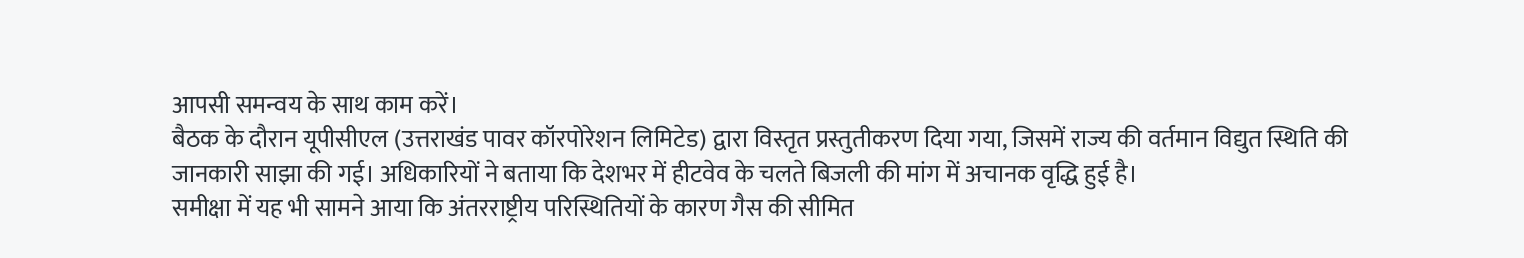आपसी समन्वय के साथ काम करें।
बैठक के दौरान यूपीसीएल (उत्तराखंड पावर कॉरपोरेशन लिमिटेड) द्वारा विस्तृत प्रस्तुतीकरण दिया गया, जिसमें राज्य की वर्तमान विद्युत स्थिति की जानकारी साझा की गई। अधिकारियों ने बताया कि देशभर में हीटवेव के चलते बिजली की मांग में अचानक वृद्धि हुई है।
समीक्षा में यह भी सामने आया कि अंतरराष्ट्रीय परिस्थितियों के कारण गैस की सीमित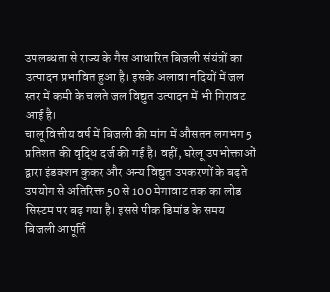उपलब्धता से राज्य के गैस आधारित बिजली संयंत्रों का उत्पादन प्रभावित हुआ है। इसके अलावा नदियों में जल स्तर में कमी के चलते जल विद्युत उत्पादन में भी गिरावट आई है।
चालू वित्तीय वर्ष में बिजली की मांग में औसतन लगभग 5 प्रतिशत की वृद्धि दर्ज की गई है। वहीं, घरेलू उपभोक्ताओं द्वारा इंडक्शन कुकर और अन्य विद्युत उपकरणों के बढ़ते उपयोग से अतिरिक्त 50 से 100 मेगावाट तक का लोड सिस्टम पर बढ़ गया है। इससे पीक डिमांड के समय बिजली आपूर्ति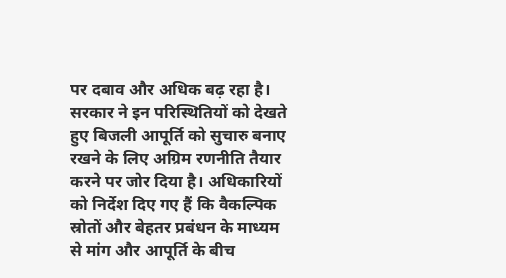पर दबाव और अधिक बढ़ रहा है।
सरकार ने इन परिस्थितियों को देखते हुए बिजली आपूर्ति को सुचारु बनाए रखने के लिए अग्रिम रणनीति तैयार करने पर जोर दिया है। अधिकारियों को निर्देश दिए गए हैं कि वैकल्पिक स्रोतों और बेहतर प्रबंधन के माध्यम से मांग और आपूर्ति के बीच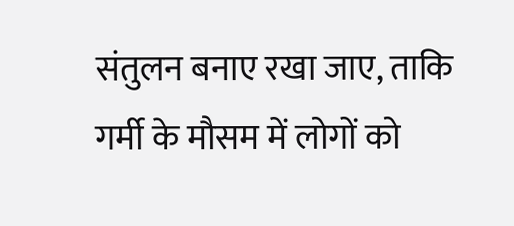संतुलन बनाए रखा जाए, ताकि गर्मी के मौसम में लोगों को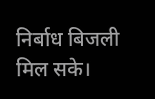निर्बाध बिजली मिल सके।